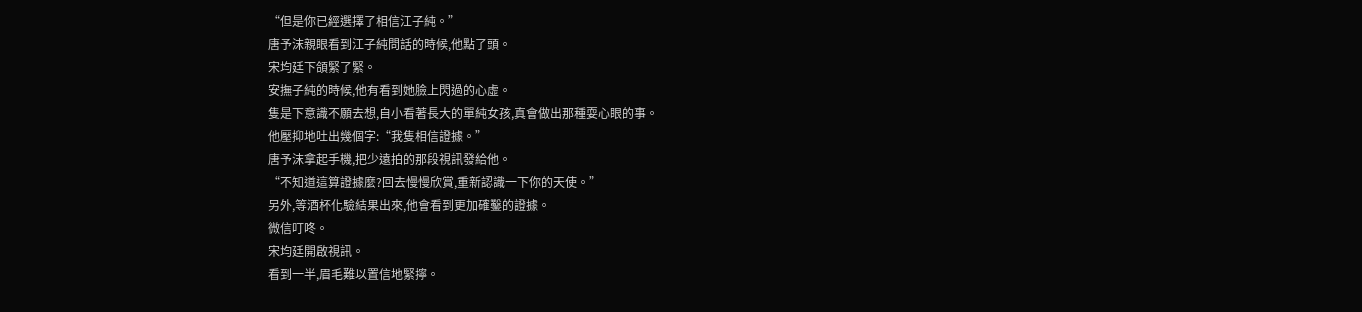“但是你已經選擇了相信江子純。”
唐予沫親眼看到江子純問話的時候,他點了頭。
宋均廷下頜緊了緊。
安撫子純的時候,他有看到她臉上閃過的心虛。
隻是下意識不願去想,自小看著長大的單純女孩,真會做出那種耍心眼的事。
他壓抑地吐出幾個字:“我隻相信證據。”
唐予沫拿起手機,把少遠拍的那段視訊發給他。
“不知道這算證據麼?回去慢慢欣賞,重新認識一下你的天使。”
另外,等酒杯化驗結果出來,他會看到更加確鑿的證據。
微信叮咚。
宋均廷開啟視訊。
看到一半,眉毛難以置信地緊擰。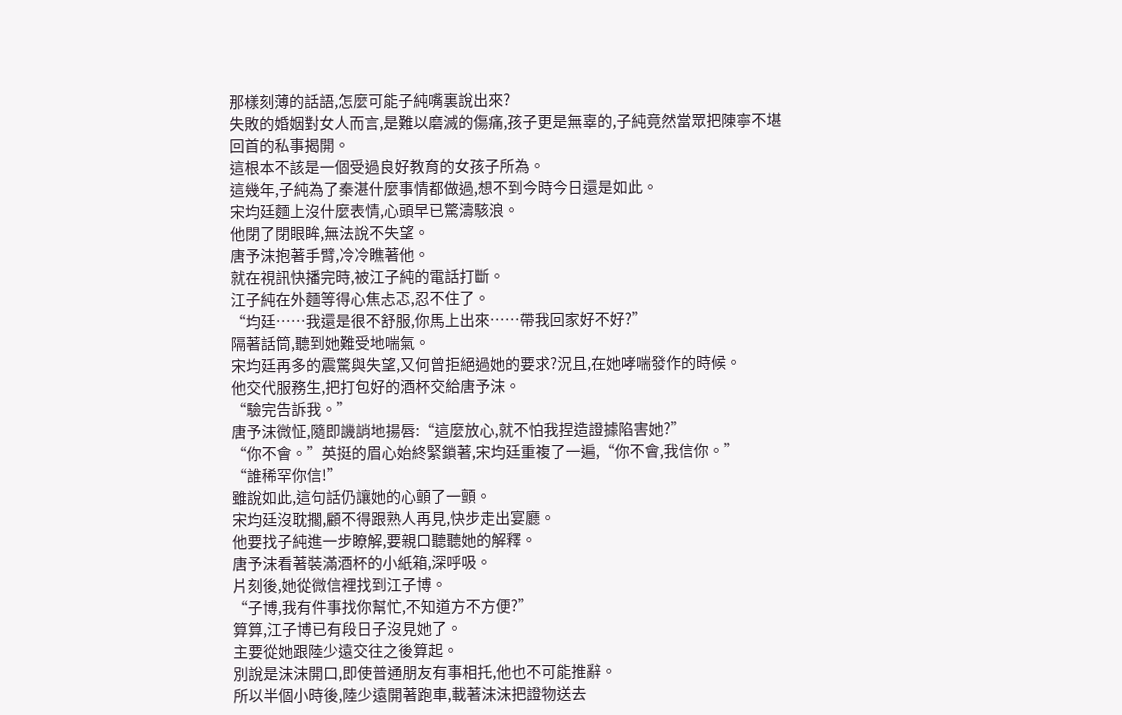那樣刻薄的話語,怎麼可能子純嘴裏說出來?
失敗的婚姻對女人而言,是難以磨滅的傷痛,孩子更是無辜的,子純竟然當眾把陳寧不堪回首的私事揭開。
這根本不該是一個受過良好教育的女孩子所為。
這幾年,子純為了秦湛什麼事情都做過,想不到今時今日還是如此。
宋均廷麵上沒什麼表情,心頭早已驚濤駭浪。
他閉了閉眼眸,無法說不失望。
唐予沫抱著手臂,冷冷瞧著他。
就在視訊快播完時,被江子純的電話打斷。
江子純在外麵等得心焦忐忑,忍不住了。
“均廷……我還是很不舒服,你馬上出來……帶我回家好不好?”
隔著話筒,聽到她難受地喘氣。
宋均廷再多的震驚與失望,又何曾拒絕過她的要求?況且,在她哮喘發作的時候。
他交代服務生,把打包好的酒杯交給唐予沫。
“驗完告訴我。”
唐予沫微怔,隨即譏誚地揚唇:“這麼放心,就不怕我捏造證據陷害她?”
“你不會。”英挺的眉心始終緊鎖著,宋均廷重複了一遍,“你不會,我信你。”
“誰稀罕你信!”
雖說如此,這句話仍讓她的心顫了一顫。
宋均廷沒耽擱,顧不得跟熟人再見,快步走出宴廳。
他要找子純進一步瞭解,要親口聽聽她的解釋。
唐予沫看著裝滿酒杯的小紙箱,深呼吸。
片刻後,她從微信裡找到江子博。
“子博,我有件事找你幫忙,不知道方不方便?”
算算,江子博已有段日子沒見她了。
主要從她跟陸少遠交往之後算起。
別說是沫沫開口,即使普通朋友有事相托,他也不可能推辭。
所以半個小時後,陸少遠開著跑車,載著沫沫把證物送去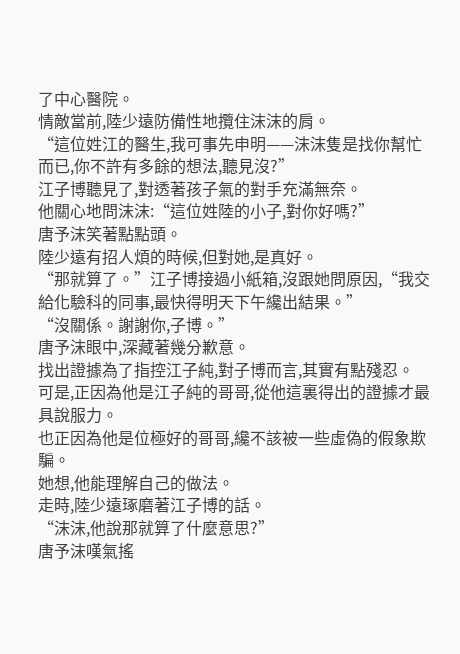了中心醫院。
情敵當前,陸少遠防備性地攬住沫沫的肩。
“這位姓江的醫生,我可事先申明——沫沫隻是找你幫忙而已,你不許有多餘的想法,聽見沒?”
江子博聽見了,對透著孩子氣的對手充滿無奈。
他關心地問沫沫:“這位姓陸的小子,對你好嗎?”
唐予沫笑著點點頭。
陸少遠有招人煩的時候,但對她,是真好。
“那就算了。”江子博接過小紙箱,沒跟她問原因,“我交給化驗科的同事,最快得明天下午纔出結果。”
“沒關係。謝謝你,子博。”
唐予沫眼中,深藏著幾分歉意。
找出證據為了指控江子純,對子博而言,其實有點殘忍。
可是,正因為他是江子純的哥哥,從他這裏得出的證據才最具說服力。
也正因為他是位極好的哥哥,纔不該被一些虛偽的假象欺騙。
她想,他能理解自己的做法。
走時,陸少遠琢磨著江子博的話。
“沫沫,他說那就算了什麼意思?”
唐予沫嘆氣搖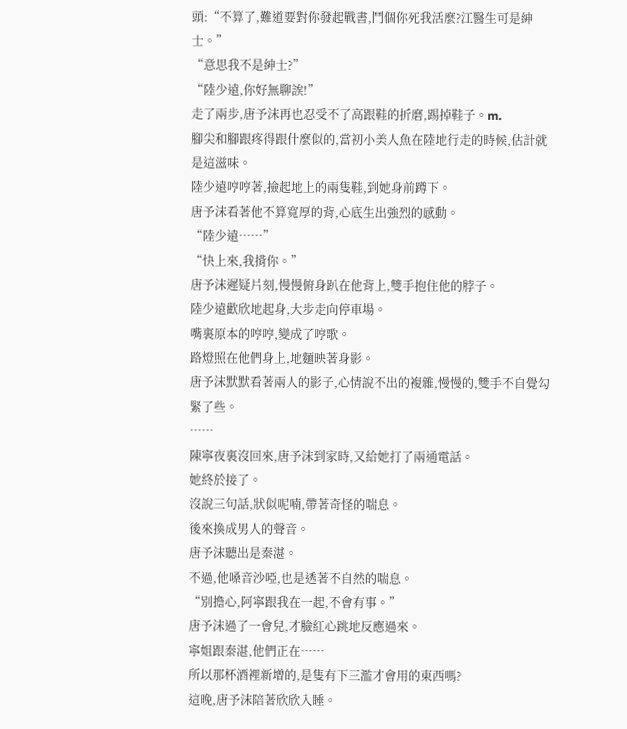頭:“不算了,難道要對你發起戰書,鬥個你死我活麼?江醫生可是紳士。”
“意思我不是紳士?”
“陸少遠,你好無聊誒!”
走了兩步,唐予沫再也忍受不了高跟鞋的折磨,踢掉鞋子。m.
腳尖和腳跟疼得跟什麼似的,當初小美人魚在陸地行走的時候,估計就是這滋味。
陸少遠哼哼著,撿起地上的兩隻鞋,到她身前蹲下。
唐予沫看著他不算寬厚的背,心底生出強烈的感動。
“陸少遠……”
“快上來,我揹你。”
唐予沫遲疑片刻,慢慢俯身趴在他背上,雙手抱住他的脖子。
陸少遠歡欣地起身,大步走向停車場。
嘴裏原本的哼哼,變成了哼歌。
路燈照在他們身上,地麵映著身影。
唐予沫默默看著兩人的影子,心情說不出的複雜,慢慢的,雙手不自覺勾緊了些。
……
陳寧夜裏沒回來,唐予沫到家時,又給她打了兩通電話。
她終於接了。
沒說三句話,狀似呢喃,帶著奇怪的喘息。
後來換成男人的聲音。
唐予沫聽出是秦湛。
不過,他嗓音沙啞,也是透著不自然的喘息。
“別擔心,阿寧跟我在一起,不會有事。”
唐予沫過了一會兒,才臉紅心跳地反應過來。
寧姐跟秦湛,他們正在……
所以那杯酒裡新增的,是隻有下三濫才會用的東西嗎?
這晚,唐予沫陪著欣欣入睡。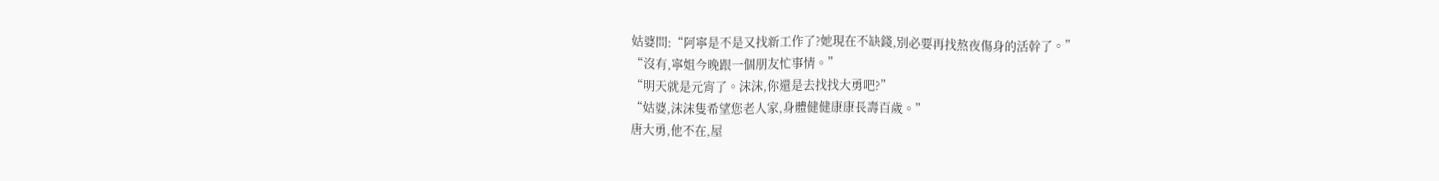姑婆問:“阿寧是不是又找新工作了?她現在不缺錢,別必要再找熬夜傷身的活幹了。”
“沒有,寧姐今晚跟一個朋友忙事情。”
“明天就是元宵了。沫沫,你還是去找找大勇吧?”
“姑婆,沫沫隻希望您老人家,身體健健康康長壽百歲。”
唐大勇,他不在,屋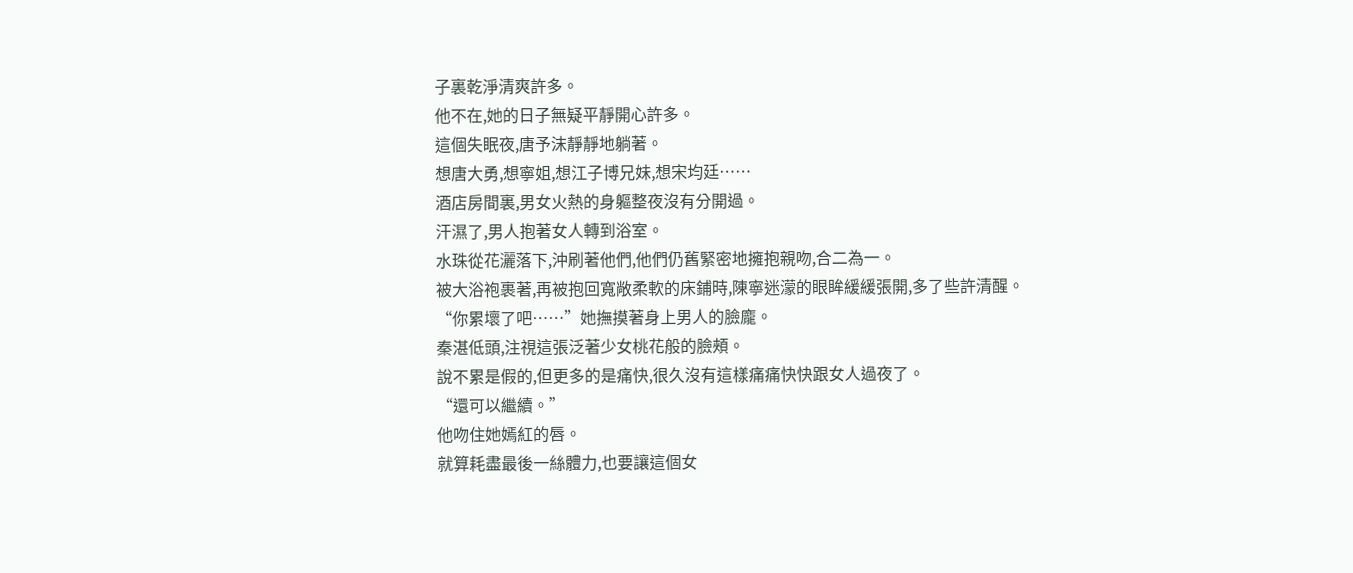子裏乾淨清爽許多。
他不在,她的日子無疑平靜開心許多。
這個失眠夜,唐予沫靜靜地躺著。
想唐大勇,想寧姐,想江子博兄妹,想宋均廷……
酒店房間裏,男女火熱的身軀整夜沒有分開過。
汗濕了,男人抱著女人轉到浴室。
水珠從花灑落下,沖刷著他們,他們仍舊緊密地擁抱親吻,合二為一。
被大浴袍裹著,再被抱回寬敞柔軟的床鋪時,陳寧迷濛的眼眸緩緩張開,多了些許清醒。
“你累壞了吧……”她撫摸著身上男人的臉龐。
秦湛低頭,注視這張泛著少女桃花般的臉頰。
說不累是假的,但更多的是痛快,很久沒有這樣痛痛快快跟女人過夜了。
“還可以繼續。”
他吻住她嫣紅的唇。
就算耗盡最後一絲體力,也要讓這個女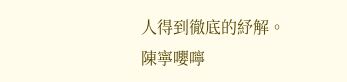人得到徹底的紓解。
陳寧嚶嚀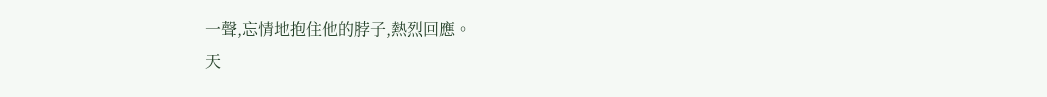一聲,忘情地抱住他的脖子,熱烈回應。
天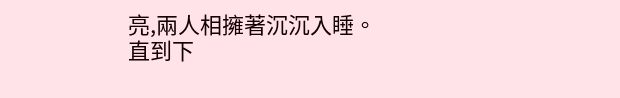亮,兩人相擁著沉沉入睡。
直到下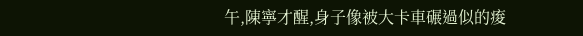午,陳寧才醒,身子像被大卡車碾過似的痠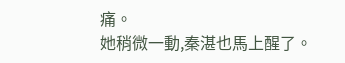痛。
她稍微一動,秦湛也馬上醒了。